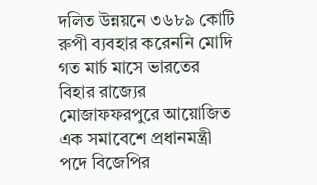দলিত উন্নয়নে ৩৬৮৯ কোটি রুপী ব্যবহার করেননি মোদি
গত মার্চ মাসে ভারতের বিহার রাজ্যের মোজাফফরপুরে আয়োজিত এক সমাবেশে প্রধানমন্ত্রী পদে বিজেপির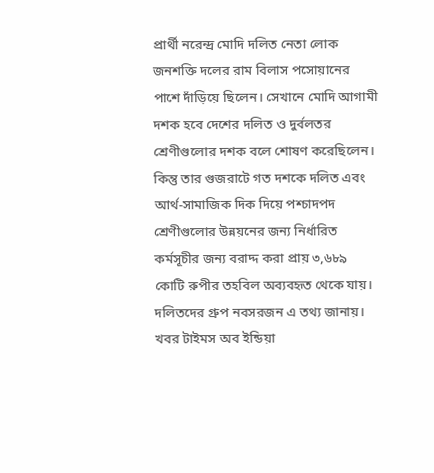প্রার্থী নরেন্দ্র মোদি দলিত নেতা লোক জনশক্তি দলের রাম বিলাস পসোয়ানের পাশে দাঁড়িয়ে ছিলেন। সেখানে মোদি আগামী দশক হবে দেশের দলিত ও দুর্বলতর শ্রেণীগুলোর দশক বলে শোষণ করেছিলেন। কিন্তু তার গুজরাটে গত দশকে দলিত এবং আর্থ-সামাজিক দিক দিয়ে পশ্চাদপদ শ্রেণীগুলোর উন্নয়নের জন্য নির্ধারিত কর্মসূচীর জন্য বরাদ্দ করা প্রায় ৩,৬৮৯ কোটি রুপীর তহবিল অব্যবহৃত থেকে যায়। দলিতদের গ্রুপ নবসরজন এ তথ্য জানায়। খবর টাইমস অব ইন্ডিয়া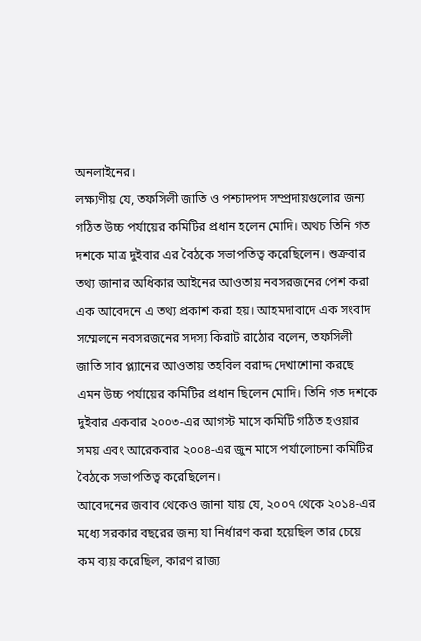অনলাইনের।
লক্ষ্যণীয় যে, তফসিলী জাতি ও পশ্চাদপদ সম্প্রদায়গুলোর জন্য গঠিত উচ্চ পর্যায়ের কমিটির প্রধান হলেন মোদি। অথচ তিনি গত দশকে মাত্র দুইবার এর বৈঠকে সভাপতিত্ব করেছিলেন। শুক্রবার তথ্য জানার অধিকার আইনের আওতায় নবসরজনের পেশ করা এক আবেদনে এ তথ্য প্রকাশ করা হয়। আহমদাবাদে এক সংবাদ সম্মেলনে নবসরজনের সদস্য কিরাট রাঠোর বলেন, তফসিলী জাতি সাব প্ল্যানের আওতায় তহবিল বরাদ্দ দেখাশোনা করছে এমন উচ্চ পর্যায়ের কমিটির প্রধান ছিলেন মোদি। তিনি গত দশকে দুইবার একবার ২০০৩-এর আগস্ট মাসে কমিটি গঠিত হওয়ার সময় এবং আরেকবার ২০০৪-এর জুন মাসে পর্যালোচনা কমিটির বৈঠকে সভাপতিত্ব করেছিলেন।
আবেদনের জবাব থেকেও জানা যায় যে, ২০০৭ থেকে ২০১৪-এর মধ্যে সরকার বছরের জন্য যা নির্ধারণ করা হয়েছিল তার চেয়ে কম ব্যয় করেছিল, কারণ রাজ্য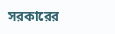সরকারের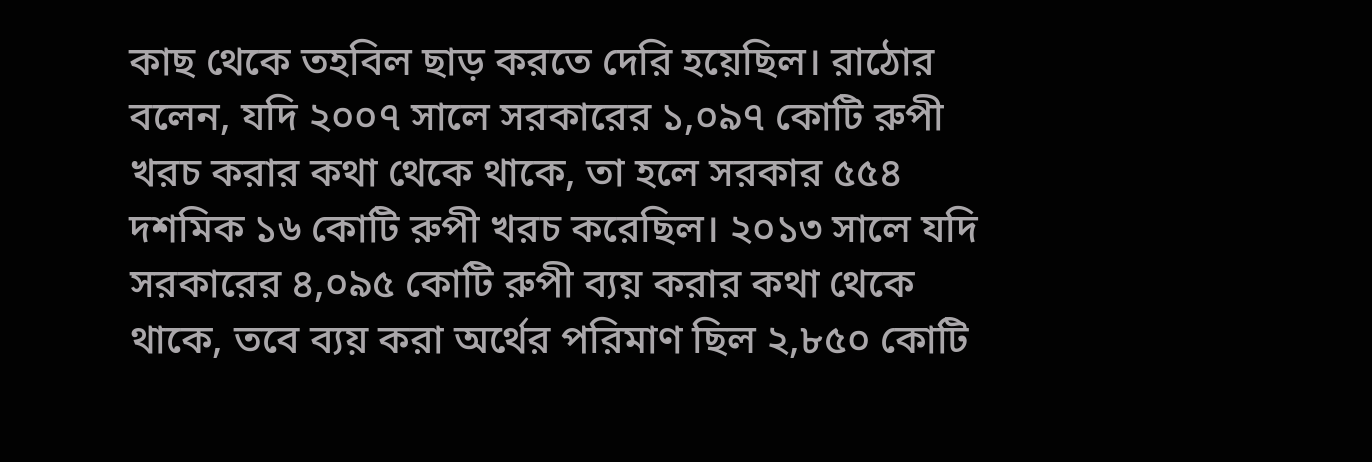কাছ থেকে তহবিল ছাড় করতে দেরি হয়েছিল। রাঠোর বলেন, যদি ২০০৭ সালে সরকারের ১,০৯৭ কোটি রুপী খরচ করার কথা থেকে থাকে, তা হলে সরকার ৫৫৪ দশমিক ১৬ কোটি রুপী খরচ করেছিল। ২০১৩ সালে যদি সরকারের ৪,০৯৫ কোটি রুপী ব্যয় করার কথা থেকে থাকে, তবে ব্যয় করা অর্থের পরিমাণ ছিল ২,৮৫০ কোটি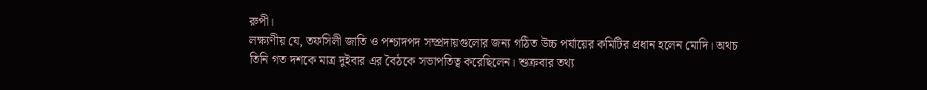রুপী।
লক্ষ্যণীয় যে, তফসিলী জাতি ও পশ্চাদপদ সম্প্রদায়গুলোর জন্য গঠিত উচ্চ পর্যায়ের কমিটির প্রধান হলেন মোদি। অথচ তিনি গত দশকে মাত্র দুইবার এর বৈঠকে সভাপতিত্ব করেছিলেন। শুক্রবার তথ্য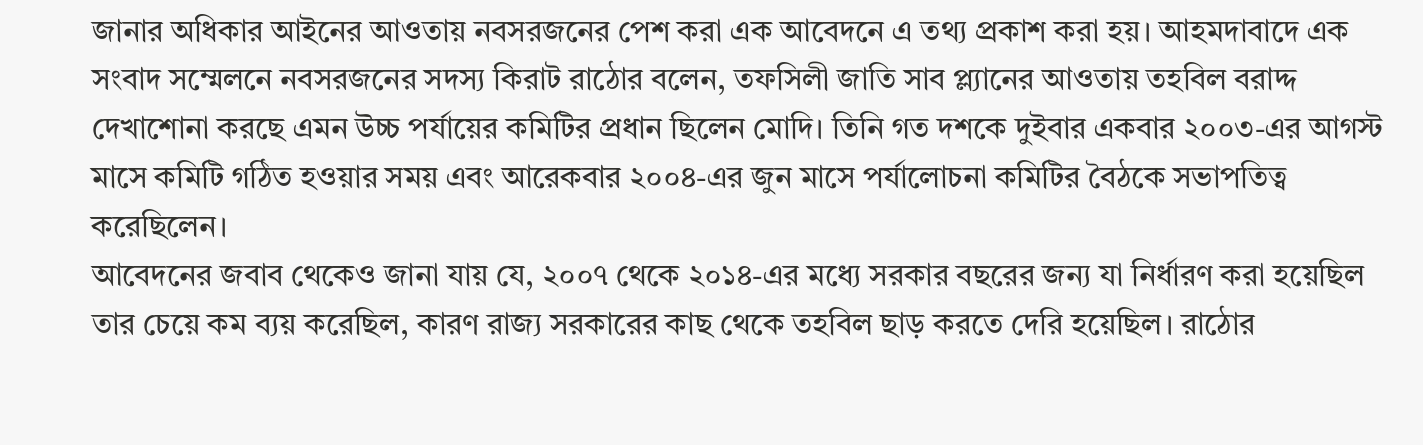জানার অধিকার আইনের আওতায় নবসরজনের পেশ করা এক আবেদনে এ তথ্য প্রকাশ করা হয়। আহমদাবাদে এক সংবাদ সম্মেলনে নবসরজনের সদস্য কিরাট রাঠোর বলেন, তফসিলী জাতি সাব প্ল্যানের আওতায় তহবিল বরাদ্দ দেখাশোনা করছে এমন উচ্চ পর্যায়ের কমিটির প্রধান ছিলেন মোদি। তিনি গত দশকে দুইবার একবার ২০০৩-এর আগস্ট মাসে কমিটি গঠিত হওয়ার সময় এবং আরেকবার ২০০৪-এর জুন মাসে পর্যালোচনা কমিটির বৈঠকে সভাপতিত্ব করেছিলেন।
আবেদনের জবাব থেকেও জানা যায় যে, ২০০৭ থেকে ২০১৪-এর মধ্যে সরকার বছরের জন্য যা নির্ধারণ করা হয়েছিল তার চেয়ে কম ব্যয় করেছিল, কারণ রাজ্য সরকারের কাছ থেকে তহবিল ছাড় করতে দেরি হয়েছিল। রাঠোর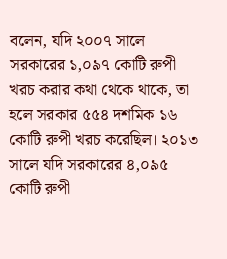বলেন, যদি ২০০৭ সালে সরকারের ১,০৯৭ কোটি রুপী খরচ করার কথা থেকে থাকে, তা হলে সরকার ৫৫৪ দশমিক ১৬ কোটি রুপী খরচ করেছিল। ২০১৩ সালে যদি সরকারের ৪,০৯৫ কোটি রুপী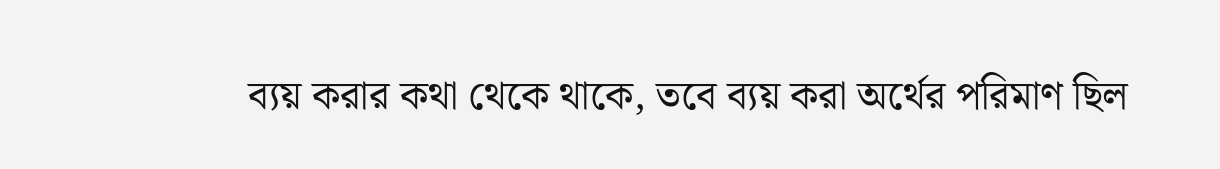ব্যয় করার কথা থেকে থাকে, তবে ব্যয় করা অর্থের পরিমাণ ছিল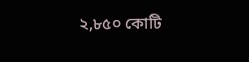২,৮৫০ কোটি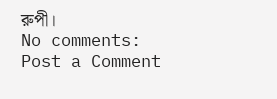রুপী।
No comments:
Post a Comment